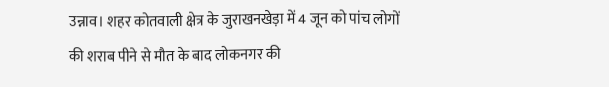उन्नाव। शहर कोतवाली क्षेत्र के जुराखनखेड़ा में 4 जून को पांच लोगों की शराब पीने से मौत के बाद लोकनगर की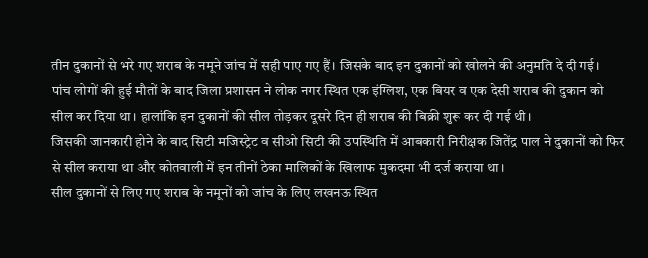तीन दुकानों से भरे गए शराब के नमूने जांच में सही पाए गए हैं। जिसके बाद इन दुकानों को खोलने की अनुमति दे दी गई।
पांच लोगों की हुई मौतों के बाद जिला प्रशासन ने लोक नगर स्थित एक इंग्लिश, एक बियर व एक देसी शराब की दुकान को सील कर दिया था। हालांकि इन दुकानों की सील तोड़कर दूसरे दिन ही शराब की बिक्री शुरू कर दी गई थी।
जिसकी जानकारी होने के बाद सिटी मजिस्ट्रेट व सीओ सिटी की उपस्थिति में आबकारी निरीक्षक जितेंद्र पाल ने दुकानों को फिर से सील कराया था और कोतवाली में इन तीनों ठेका मालिकों के खिलाफ मुकदमा भी दर्ज कराया था।
सील दुकानों से लिए गए शराब के नमूनों को जांच के लिए लखनऊ स्थित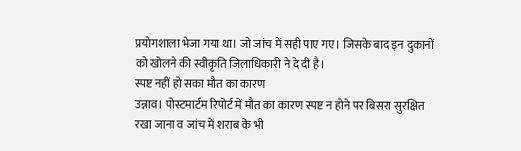प्रयोगशाला भेजा गया था। जो जांच में सही पाए गए। जिसके बाद इन दुकानों को खोलने की स्वीकृति जिलाधिकारी ने दे दी है।
स्पष्ट नहीं हो सका मौत का कारण
उन्नाव। पोस्टमार्टम रिपोर्ट में मौत का कारण स्पष्ट न होने पर बिसरा सुरक्षित रखा जाना व जांच में शराब के भी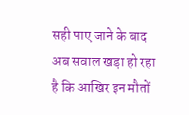सही पाए जाने के बाद अब सवाल खड़ा हो रहा है कि आखिर इन मौतों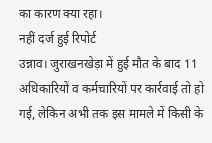का कारण क्या रहा।
नहीं दर्ज हुई रिपोर्ट
उन्नाव। जुराखनखेड़ा में हुई मौत के बाद 11 अधिकारियों व कर्मचारियों पर कार्रवाई तो हो गई, लेकिन अभी तक इस मामले में किसी के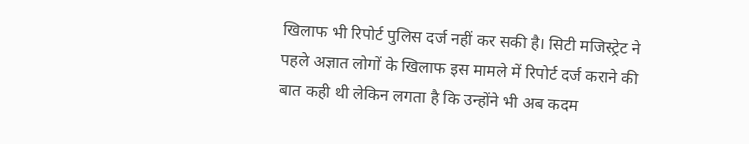खिलाफ भी रिपोर्ट पुलिस दर्ज नहीं कर सकी है। सिटी मजिस्ट्रेट ने पहले अज्ञात लोगों के खिलाफ इस मामले में रिपोर्ट दर्ज कराने की बात कही थी लेकिन लगता है कि उन्होंने भी अब कदम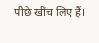पीछे खींच लिए हैं।